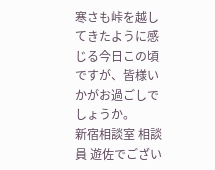寒さも峠を越してきたように感じる今日この頃ですが、皆様いかがお過ごしでしょうか。
新宿相談室 相談員 遊佐でござい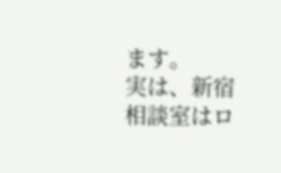ます。
実は、新宿相談室はロ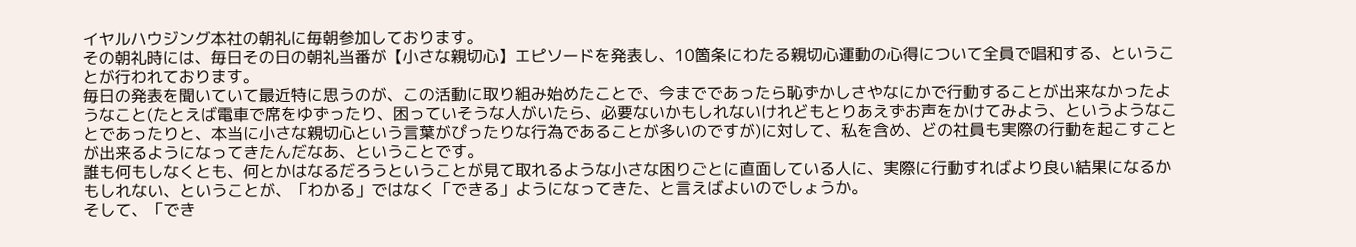イヤルハウジング本社の朝礼に毎朝参加しております。
その朝礼時には、毎日その日の朝礼当番が【小さな親切心】エピソードを発表し、10箇条にわたる親切心運動の心得について全員で唱和する、ということが行われております。
毎日の発表を聞いていて最近特に思うのが、この活動に取り組み始めたことで、今までであったら恥ずかしさやなにかで行動することが出来なかったようなこと(たとえば電車で席をゆずったり、困っていそうな人がいたら、必要ないかもしれないけれどもとりあえずお声をかけてみよう、というようなことであったりと、本当に小さな親切心という言葉がぴったりな行為であることが多いのですが)に対して、私を含め、どの社員も実際の行動を起こすことが出来るようになってきたんだなあ、ということです。
誰も何もしなくとも、何とかはなるだろうということが見て取れるような小さな困りごとに直面している人に、実際に行動すればより良い結果になるかもしれない、ということが、「わかる」ではなく「できる」ようになってきた、と言えばよいのでしょうか。
そして、「でき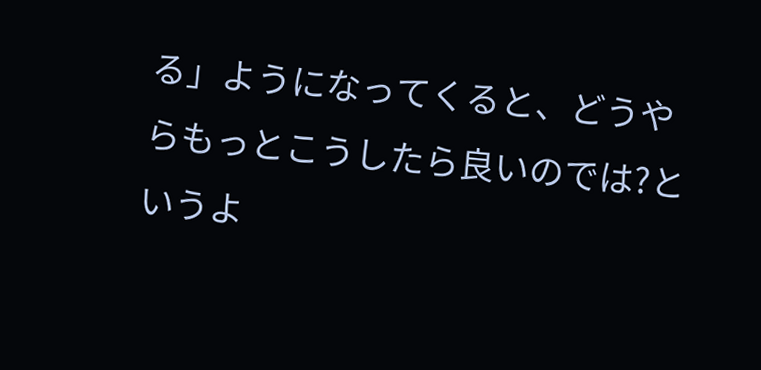る」ようになってくると、どうやらもっとこうしたら良いのでは?というよ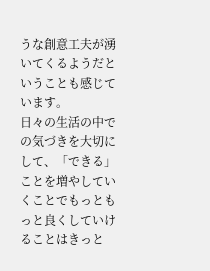うな創意工夫が湧いてくるようだということも感じています。
日々の生活の中での気づきを大切にして、「できる」ことを増やしていくことでもっともっと良くしていけることはきっと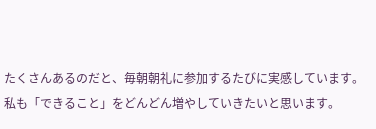たくさんあるのだと、毎朝朝礼に参加するたびに実感しています。
私も「できること」をどんどん増やしていきたいと思います。